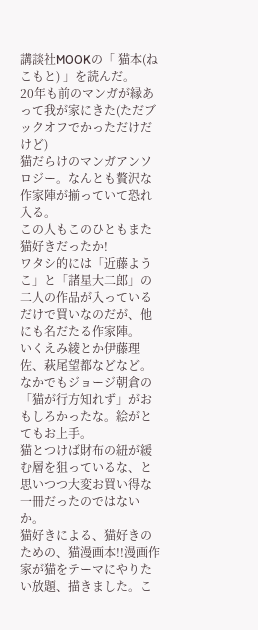講談社MOOKの「 猫本(ねこもと) 」を読んだ。
20年も前のマンガが縁あって我が家にきた(ただブックオフでかっただけだけど)
猫だらけのマンガアンソロジー。なんとも贅沢な作家陣が揃っていて恐れ入る。
この人もこのひともまた猫好きだったか!
ワタシ的には「近藤ようこ」と「諸星大二郎」の二人の作品が入っているだけで買いなのだが、他にも名だたる作家陣。
いくえみ綾とか伊藤理佐、萩尾望都などなど。
なかでもジョージ朝倉の「猫が行方知れず」がおもしろかったな。絵がとてもお上手。
猫とつけば財布の紐が緩む層を狙っているな、と思いつつ大変お買い得な一冊だったのではないか。
猫好きによる、猫好きのための、猫漫画本!!漫画作家が猫をテーマにやりたい放題、描きました。こ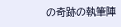の奇跡の執筆陣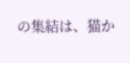の集結は、猫か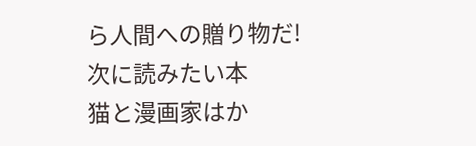ら人間への贈り物だ!
次に読みたい本
猫と漫画家はか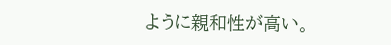ように親和性が高い。